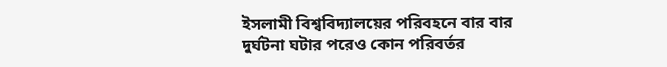ইসলামী বিশ্ববিদ্যালয়ের পরিবহনে বার বার দুর্ঘটনা ঘটার পরেও কোন পরিবর্তর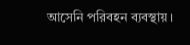আসেনি পরিবহন ব্যবস্থায়।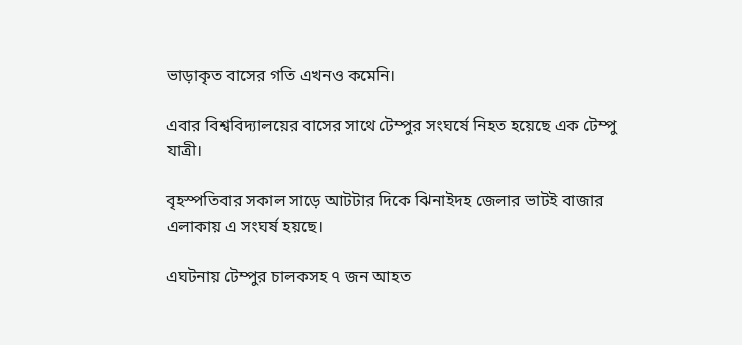ভাড়াকৃত বাসের গতি এখনও কমেনি।

এবার বিশ্ববিদ্যালয়ের বাসের সাথে টেম্পুর সংঘর্ষে নিহত হয়েছে এক টেম্পু যাত্রী।

বৃহস্পতিবার সকাল সাড়ে আটটার দিকে ঝিনাইদহ জেলার ভাটই বাজার এলাকায় এ সংঘর্ষ হয়ছে।

এঘটনায় টেম্পুর চালকসহ ৭ জন আহত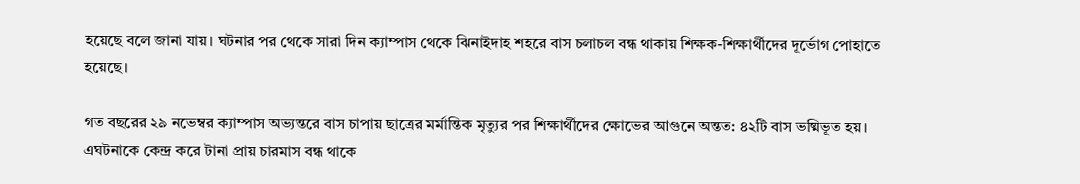হয়েছে বলে জানা যায়। ঘটনার পর থেকে সারা দিন ক্যাম্পাস থেকে ঝিনাইদাহ শহরে বাস চলাচল বন্ধ থাকায় শিক্ষক-শিক্ষার্থীদের দূর্ভোগ পোহাতে হয়েছে।

গত বছরের ২৯ নভেম্বর ক্যাম্পাস অভ্যন্তরে বাস চাপায় ছাত্রের মর্মান্তিক মৃত্যুর পর শিক্ষার্থীদের ক্ষোভের আগুনে অন্তত: ৪২টি বাস ভষ্মিভূত হয়। এঘটনাকে কেন্দ্র করে টানা প্রায় চারমাস বন্ধ থাকে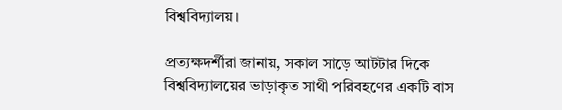বিশ্ববিদ্যালয়।

প্রত্যক্ষদর্শীরা জানায়, সকাল সাড়ে আটটার দিকে বিশ্ববিদ্যালয়ের ভাড়াকৃত সাথী পরিবহণের একটি বাস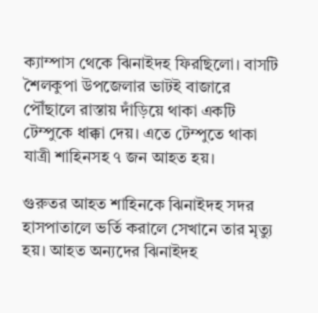ক্যাম্পাস থেকে ঝিনাইদহ ফিরছিলো। বাসটি শৈলকুপা উপজেলার ভাটই বাজারে পৌঁছালে রাস্তায় দাঁড়িয়ে থাকা একটি টেম্পুকে ধাক্কা দেয়। এতে টেম্পুতে থাকা যাত্রী শাহিনসহ ৭ জন আহত হয়।

গুরুতর আহত শাহিনকে ঝিনাইদহ সদর হাসপাতালে ভর্তি করালে সেখানে তার মৃত্যু হয়। আহত অন্যদের ঝিনাইদহ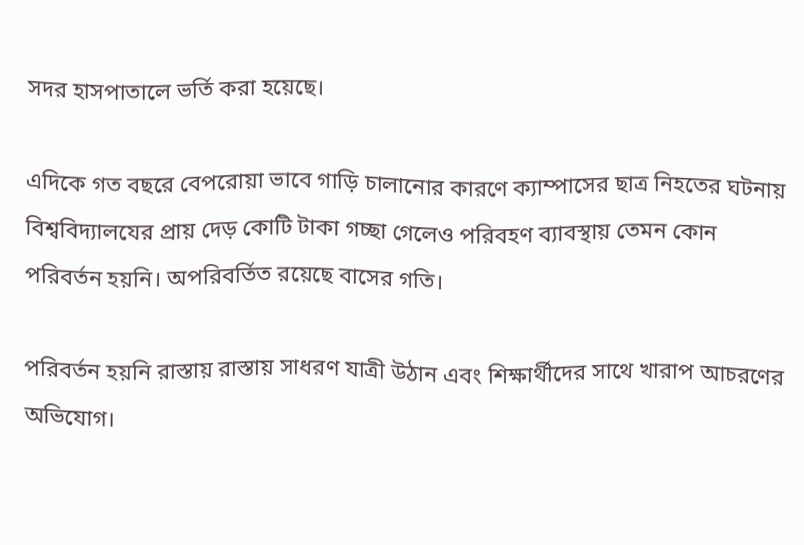সদর হাসপাতালে ভর্তি করা হয়েছে।

এদিকে গত বছরে বেপরোয়া ভাবে গাড়ি চালানোর কারণে ক্যাম্পাসের ছাত্র নিহতের ঘটনায় বিশ্ববিদ্যালযের প্রায় দেড় কোটি টাকা গচ্ছা গেলেও পরিবহণ ব্যাবস্থায় তেমন কোন পরিবর্তন হয়নি। অপরিবর্তিত রয়েছে বাসের গতি।

পরিবর্তন হয়নি রাস্তায় রাস্তায় সাধরণ যাত্রী উঠান এবং শিক্ষার্থীদের সাথে খারাপ আচরণের অভিযোগ।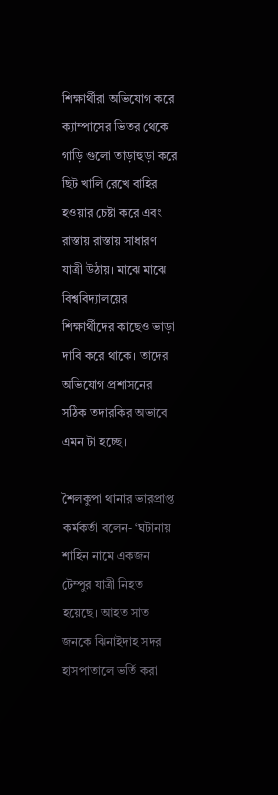শিক্ষার্থীরা অভিযোগ করে ক্যাম্পাসের ভিতর থেকে গাড়ি গুলো তাড়াহুড়া করে ছিট খালি রেখে বাহির হওয়ার চেষ্টা করে এবং রাস্তায় রাস্তায় সাধারণ যাত্রী উঠায়। মাঝে মাঝে বিশ্ববিদ্যালয়ের শিক্ষার্থীদের কাছেও ভাড়া দাবি করে থাকে। তাদের অভিযোগ প্রশাসনের সঠিক তদারকির অভাবে এমন টা হচ্ছে।

শৈলকুপা থানার ভারপ্রাপ্ত কর্মকর্তা বলেন- ‘ঘটানায় শাহিন নামে একজন টেম্পুর যাত্রী নিহত হয়েছে। আহত সাত জনকে ঝিনাইদাহ সদর হাসপাতালে ভর্তি করা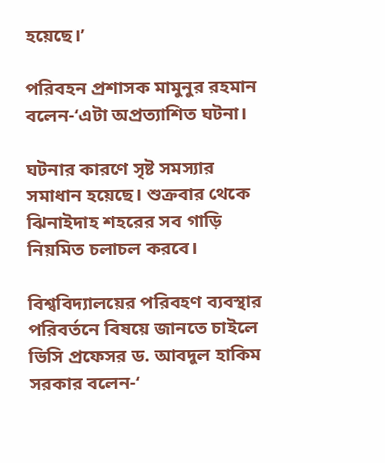হয়েছে।’

পরিবহন প্রশাসক মামুনুর রহমান বলেন-‘এটা অপ্রত্যাশিত ঘটনা।

ঘটনার কারণে সৃষ্ট সমস্যার সমাধান হয়েছে। শুক্রবার থেকে ঝিনাইদাহ শহরের সব গাড়ি নিয়মিত চলাচল করবে।

বিশ্ববিদ্যালয়ের পরিবহণ ব্যবস্থার পরিবর্তনে বিষয়ে জানতে চাইলে ভিসি প্রফেসর ড. আবদুল হাকিম সরকার বলেন-‘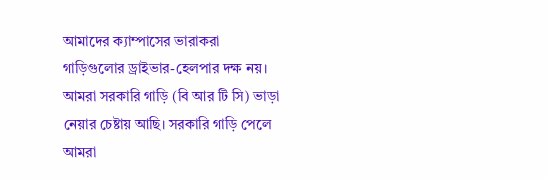আমাদের ক্যাম্পাসের ভারাকরা গাড়িগুলোর ড্রাইভার-হেলপার দক্ষ নয়। আমরা সরকারি গাড়ি (বি আর টি সি) ভাড়া নেয়ার চেষ্টায় আছি। সরকারি গাড়ি পেলে আমরা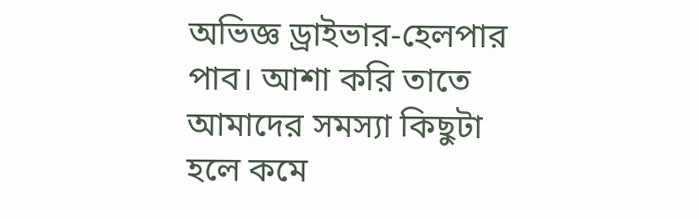অভিজ্ঞ ড্রাইভার-হেলপার পাব। আশা করি তাতে আমাদের সমস্যা কিছুটা হলে কমে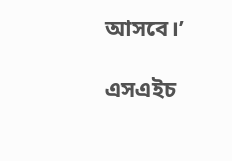আসবে।’

এসএইচ